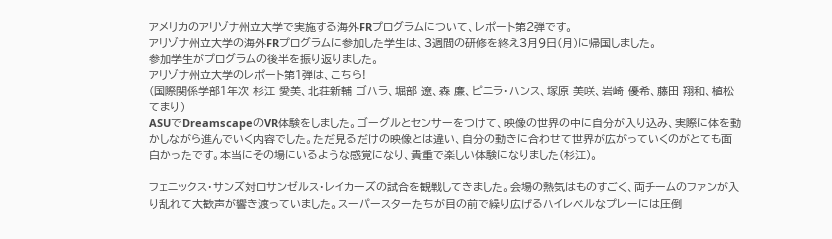アメリカのアリゾナ州立大学で実施する海外FRプログラムについて、レポート第2弾です。
アリゾナ州立大学の海外FRプログラムに参加した学生は、3週間の研修を終え3月9日(月)に帰国しました。
参加学生がプログラムの後半を振り返りました。
アリゾナ州立大学のレポート第1弾は、こちら!
(国際関係学部1年次 杉江 愛美、北荘新輔 ゴハラ、堀部 遼、森 廉、ピニラ・ハンス、塚原 美咲、岩崎 優希、藤田 翔和、植松 てまり)
ASUでDreamscapeのVR体験をしました。ゴーグルとセンサーをつけて、映像の世界の中に自分が入り込み、実際に体を動かしながら進んでいく内容でした。ただ見るだけの映像とは違い、自分の動きに合わせて世界が広がっていくのがとても面白かったです。本当にその場にいるような感覚になり、貴重で楽しい体験になりました(杉江)。

フェニックス・サンズ対ロサンゼルス・レイカーズの試合を観戦してきました。会場の熱気はものすごく、両チームのファンが入り乱れて大歓声が響き渡っていました。スーパースターたちが目の前で繰り広げるハイレベルなプレーには圧倒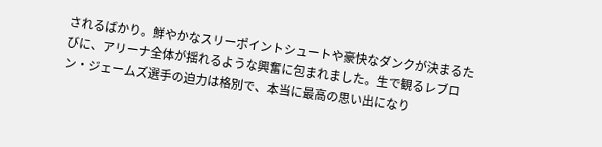されるばかり。鮮やかなスリーポイントシュートや豪快なダンクが決まるたびに、アリーナ全体が揺れるような興奮に包まれました。生で観るレブロン・ジェームズ選手の迫力は格別で、本当に最高の思い出になり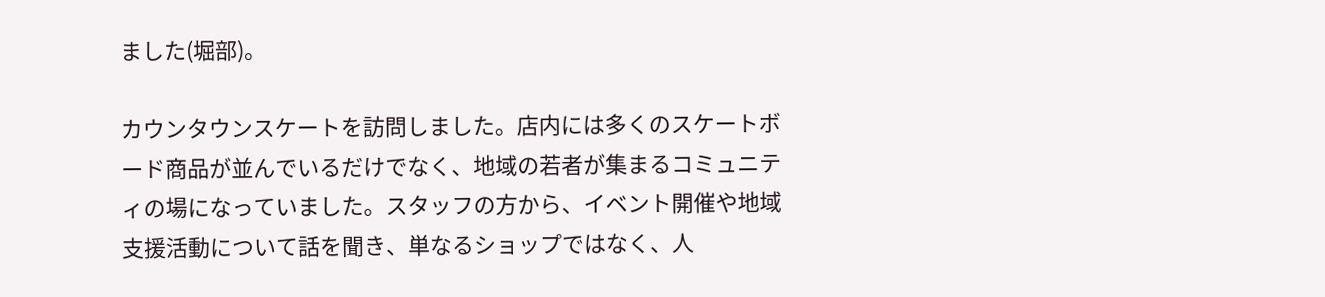ました(堀部)。

カウンタウンスケートを訪問しました。店内には多くのスケートボード商品が並んでいるだけでなく、地域の若者が集まるコミュニティの場になっていました。スタッフの方から、イベント開催や地域支援活動について話を聞き、単なるショップではなく、人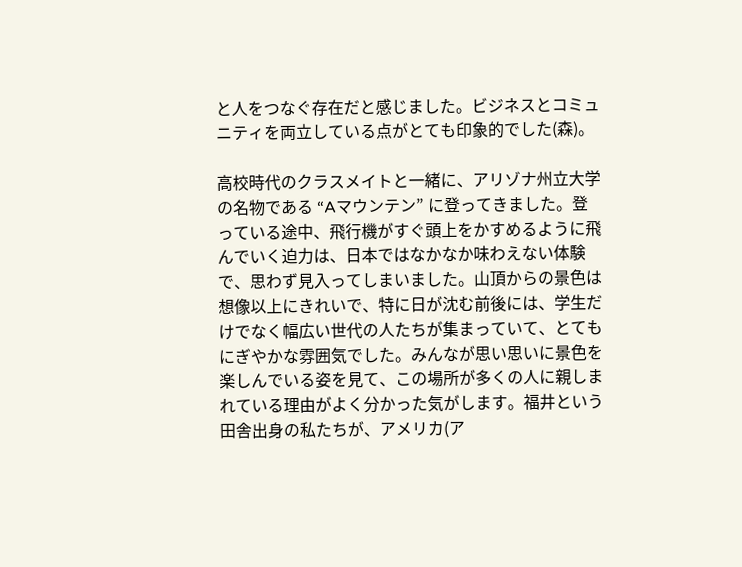と人をつなぐ存在だと感じました。ビジネスとコミュニティを両立している点がとても印象的でした(森)。

高校時代のクラスメイトと一緒に、アリゾナ州立大学の名物である “Aマウンテン” に登ってきました。登っている途中、飛行機がすぐ頭上をかすめるように飛んでいく迫力は、日本ではなかなか味わえない体験で、思わず見入ってしまいました。山頂からの景色は想像以上にきれいで、特に日が沈む前後には、学生だけでなく幅広い世代の人たちが集まっていて、とてもにぎやかな雰囲気でした。みんなが思い思いに景色を楽しんでいる姿を見て、この場所が多くの人に親しまれている理由がよく分かった気がします。福井という田舎出身の私たちが、アメリカ(ア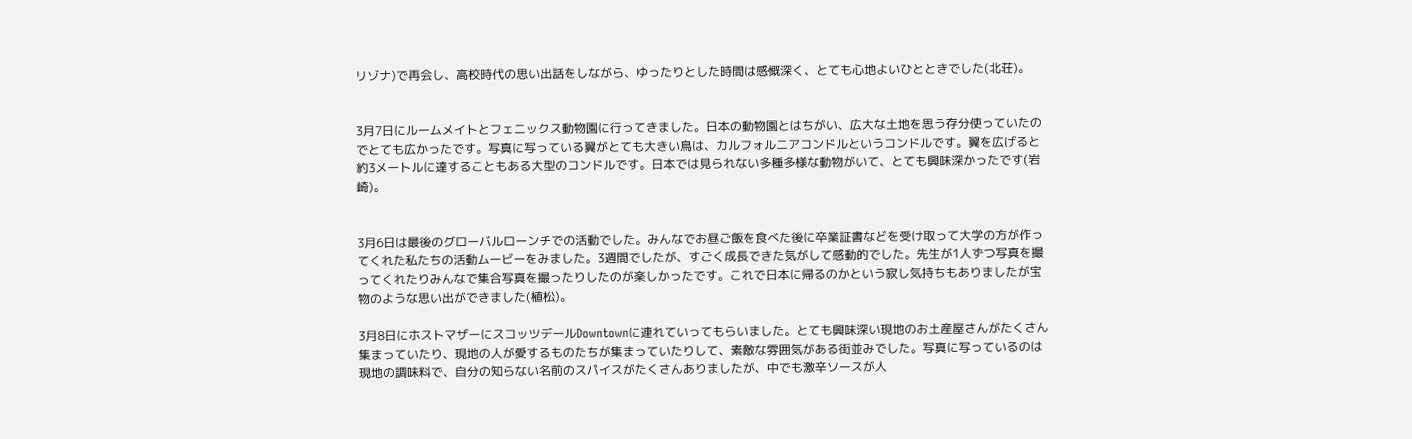リゾナ)で再会し、高校時代の思い出話をしながら、ゆったりとした時間は感慨深く、とても心地よいひとときでした(北荘)。


3月7日にルームメイトとフェニックス動物園に行ってきました。日本の動物園とはちがい、広大な土地を思う存分使っていたのでとても広かったです。写真に写っている翼がとても大きい鳥は、カルフォルニアコンドルというコンドルです。翼を広げると約3メートルに達することもある大型のコンドルです。日本では見られない多種多様な動物がいて、とても興味深かったです(岩崎)。


3月6日は最後のグローバルローンチでの活動でした。みんなでお昼ご飯を食べた後に卒業証書などを受け取って大学の方が作ってくれた私たちの活動ムービーをみました。3週間でしたが、すごく成長できた気がして感動的でした。先生が1人ずつ写真を撮ってくれたりみんなで集合写真を撮ったりしたのが楽しかったです。これで日本に帰るのかという寂し気持ちもありましたが宝物のような思い出ができました(植松)。

3月8日にホストマザーにスコッツデールDowntownに連れていってもらいました。とても興味深い現地のお土産屋さんがたくさん集まっていたり、現地の人が愛するものたちが集まっていたりして、素敵な雰囲気がある街並みでした。写真に写っているのは現地の調味料で、自分の知らない名前のスパイスがたくさんありましたが、中でも激辛ソースが人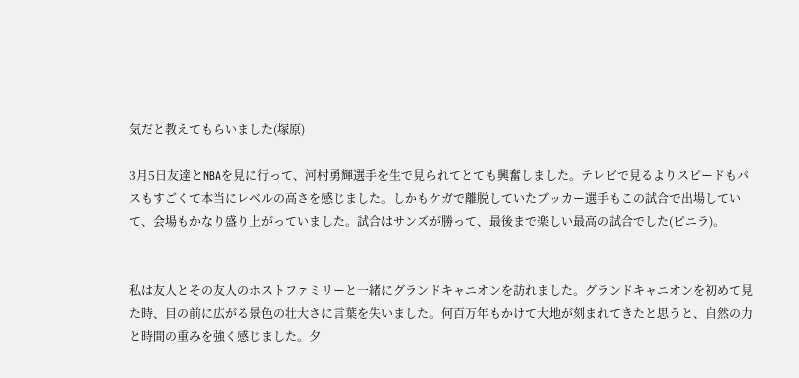気だと教えてもらいました(塚原)

3月5日友達とNBAを見に行って、河村勇輝選手を生で見られてとても興奮しました。テレビで見るよりスピードもパスもすごくて本当にレベルの高さを感じました。しかもケガで離脱していたブッカー選手もこの試合で出場していて、会場もかなり盛り上がっていました。試合はサンズが勝って、最後まで楽しい最高の試合でした(ピニラ)。


私は友人とその友人のホストファミリーと一緒にグランドキャニオンを訪れました。グランドキャニオンを初めて見た時、目の前に広がる景色の壮大さに言葉を失いました。何百万年もかけて大地が刻まれてきたと思うと、自然の力と時間の重みを強く感じました。夕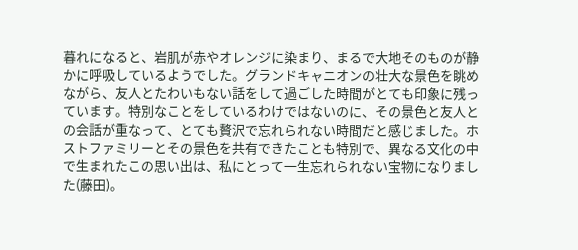暮れになると、岩肌が赤やオレンジに染まり、まるで大地そのものが静かに呼吸しているようでした。グランドキャニオンの壮大な景色を眺めながら、友人とたわいもない話をして過ごした時間がとても印象に残っています。特別なことをしているわけではないのに、その景色と友人との会話が重なって、とても贅沢で忘れられない時間だと感じました。ホストファミリーとその景色を共有できたことも特別で、異なる文化の中で生まれたこの思い出は、私にとって一生忘れられない宝物になりました(藤田)。